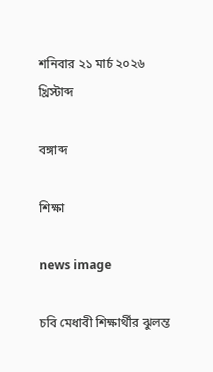শনিবার ২১ মার্চ ২০২৬ খ্রিস্টাব্দ

বঙ্গাব্দ

শিক্ষা

news image

চবি মেধাবী শিক্ষার্থীর ঝুলন্ত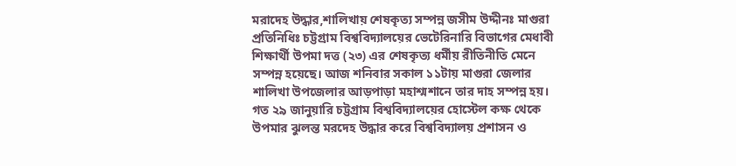মরাদেহ উদ্ধার,শালিখায় শেষকৃত্য সম্পন্ন জসীম উদ্দীনঃ মাগুরা প্রতিনিধিঃ চট্টগ্রাম বিশ্ববিদ্যালয়ের ভেটেরিনারি বিভাগের মেধাবী শিক্ষার্থী উপমা দত্ত (২৩) এর শেষকৃত্য ধর্মীয় রীতিনীতি মেনে সম্পন্ন হয়েছে। আজ শনিবার সকাল ১১টায় মাগুরা জেলার শালিখা উপজেলার আড়পাড়া মহাশ্মশানে তার দাহ সম্পন্ন হয়।  গত ২৯ জানুয়ারি চট্টগ্রাম বিশ্ববিদ্যালয়ের হোস্টেল কক্ষ থেকে উপমার ঝুলন্ত মরদেহ উদ্ধার করে বিশ্ববিদ্যালয় প্রশাসন ও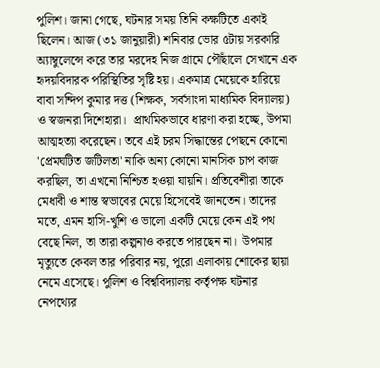পুলিশ। জানা গেছে, ঘটনার সময় তিনি কক্ষটিতে একাই ছিলেন। আজ (৩১ জানুয়ারী) শনিবার ভোর ৫টায় সরকারি অ্যাম্বুলেন্সে করে তার মরদেহ নিজ গ্রামে পৌঁছালে সেখানে এক হৃদয়বিদারক পরিস্থিতির সৃষ্টি হয়। একমাত্র মেয়েকে হারিয়ে বাবা সন্দিপ কুমার দত্ত (শিক্ষক, সর্বসাংদা মাধ্যমিক বিদ্যালয়) ও স্বজনরা দিশেহারা।  প্রাথমিকভাবে ধারণা করা হচ্ছে, উপমা আত্মহত্যা করেছেন। তবে এই চরম সিদ্ধান্তের পেছনে কোনো 'প্রেমঘটিত জটিলতা' নাকি অন্য কোনো মানসিক চাপ কাজ করছিল, তা এখনো নিশ্চিত হওয়া যায়নি। প্রতিবেশীরা তাকে মেধাবী ও শান্ত স্বভাবের মেয়ে হিসেবেই জানতেন। তাদের মতে, এমন হাসি-খুশি ও ভালো একটি মেয়ে কেন এই পথ বেছে নিল, তা তারা কল্পনাও করতে পারছেন না।  উপমার মৃত্যুতে কেবল তার পরিবার নয়, পুরো এলাকায় শোকের ছায়া নেমে এসেছে। পুলিশ ও বিশ্ববিদ্যালয় কর্তৃপক্ষ ঘটনার নেপথ্যের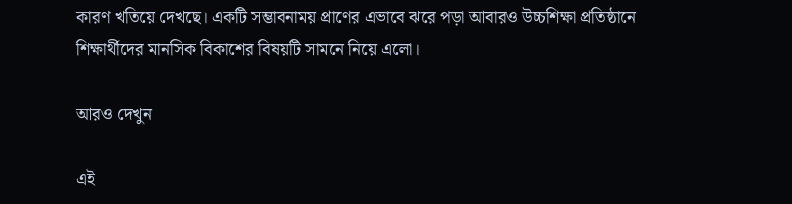কারণ খতিয়ে দেখছে। একটি সম্ভাবনাময় প্রাণের এভাবে ঝরে পড়া আবারও উচ্চশিক্ষা প্রতিষ্ঠানে শিক্ষার্থীদের মানসিক বিকাশের বিষয়টি সামনে নিয়ে এলো।

আরও দেখুন

এই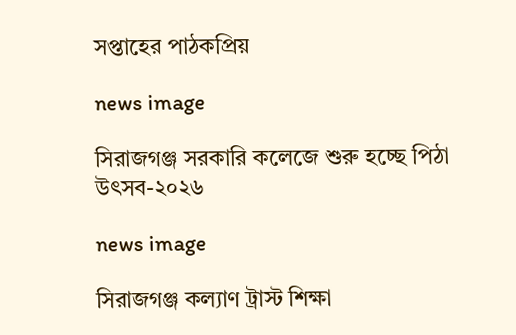সপ্তাহের পাঠকপ্রিয়

news image

সিরাজগঞ্জ সরকারি কলেজে শুরু হচ্ছে পিঠা উৎসব-২০২৬

news image

সিরাজগঞ্জ কল্যাণ ট্রাস্ট শিক্ষা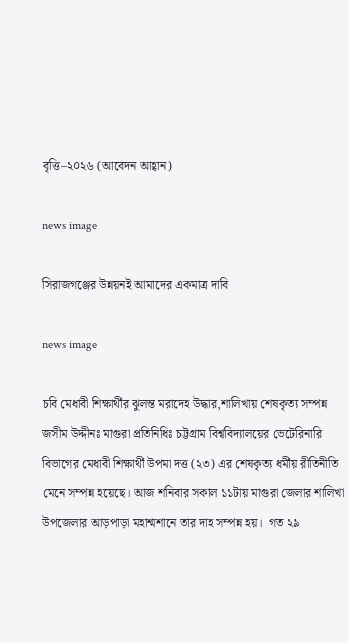বৃত্তি–২০২৬ (আবেদন আহ্বান)

news image

সিরাজগঞ্জের উন্নয়নই আমাদের একমাত্র দাবি

news image

চবি মেধাবী শিক্ষার্থীর ঝুলন্ত মরাদেহ উদ্ধার,শালিখায় শেষকৃত্য সম্পন্ন জসীম উদ্দীনঃ মাগুরা প্রতিনিধিঃ চট্টগ্রাম বিশ্ববিদ্যালয়ের ভেটেরিনারি বিভাগের মেধাবী শিক্ষার্থী উপমা দত্ত (২৩) এর শেষকৃত্য ধর্মীয় রীতিনীতি মেনে সম্পন্ন হয়েছে। আজ শনিবার সকাল ১১টায় মাগুরা জেলার শালিখা উপজেলার আড়পাড়া মহাশ্মশানে তার দাহ সম্পন্ন হয়।  গত ২৯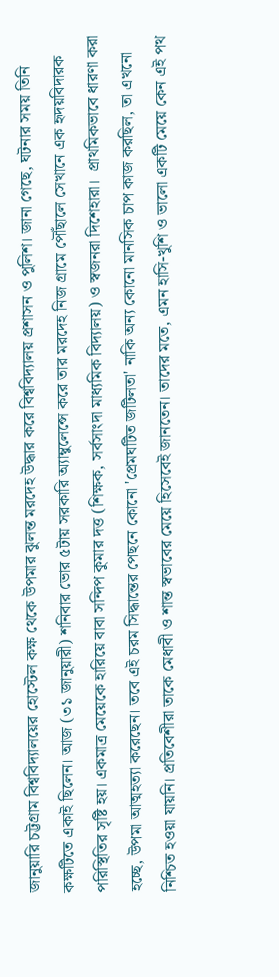জানুয়ারি চট্টগ্রাম বিশ্ববিদ্যালয়ের হোস্টেল কক্ষ থেকে উপমার ঝুলন্ত মরদেহ উদ্ধার করে বিশ্ববিদ্যালয় প্রশাসন ও পুলিশ। জানা গেছে, ঘটনার সময় তিনি কক্ষটিতে একাই ছিলেন। আজ (৩১ জানুয়ারী) শনিবার ভোর ৫টায় সরকারি অ্যাম্বুলেন্সে করে তার মরদেহ নিজ গ্রামে পৌঁছালে সেখানে এক হৃদয়বিদারক পরিস্থিতির সৃষ্টি হয়। একমাত্র মেয়েকে হারিয়ে বাবা সন্দিপ কুমার দত্ত (শিক্ষক, সর্বসাংদা মাধ্যমিক বিদ্যালয়) ও স্বজনরা দিশেহারা।  প্রাথমিকভাবে ধারণা করা হচ্ছে, উপমা আত্মহত্যা করেছেন। তবে এই চরম সিদ্ধান্তের পেছনে কোনো 'প্রেমঘটিত জটিলতা' নাকি অন্য কোনো মানসিক চাপ কাজ করছিল, তা এখনো নিশ্চিত হওয়া যায়নি। প্রতিবেশীরা তাকে মেধাবী ও শান্ত স্বভাবের মেয়ে হিসেবেই জানতেন। তাদের মতে, এমন হাসি-খুশি ও ভালো একটি মেয়ে কেন এই পথ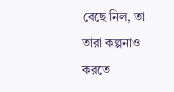বেছে নিল, তা তারা কল্পনাও করতে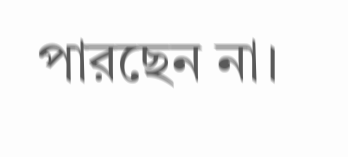পারছেন না।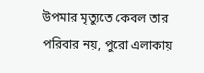উপমার মৃত্যুতে কেবল তার পরিবার নয়, পুরো এলাকায়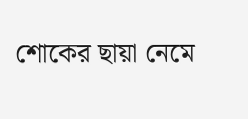শোকের ছায়া নেমে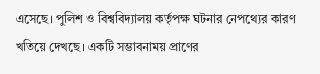এসেছে। পুলিশ ও বিশ্ববিদ্যালয় কর্তৃপক্ষ ঘটনার নেপথ্যের কারণ খতিয়ে দেখছে। একটি সম্ভাবনাময় প্রাণের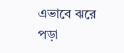এভাবে ঝরে পড়া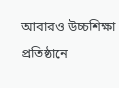আবারও উচ্চশিক্ষা প্রতিষ্ঠানে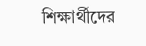শিক্ষার্থীদের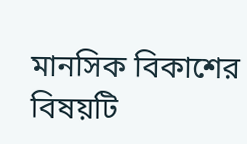মানসিক বিকাশের বিষয়টি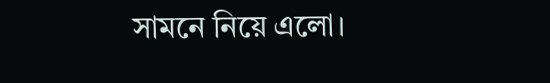সামনে নিয়ে এলো।